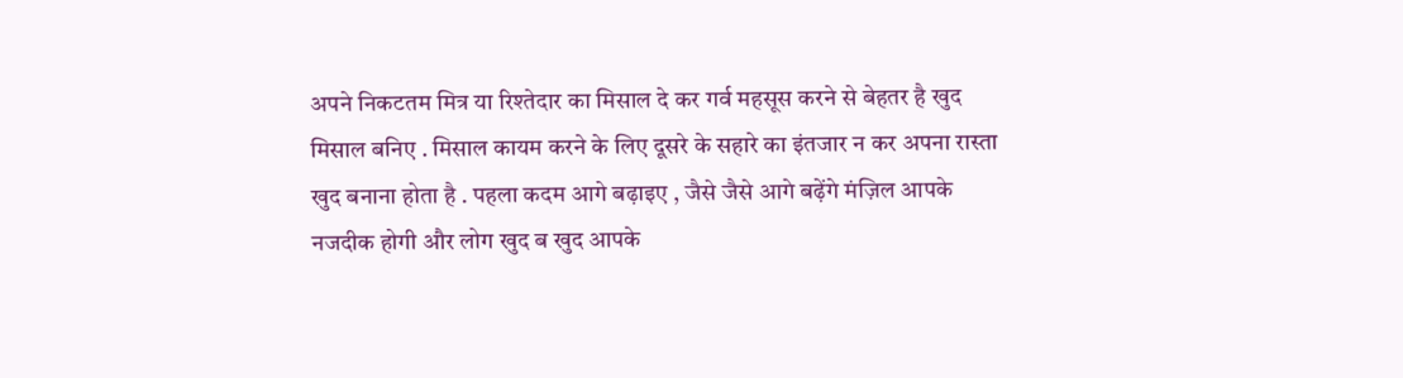अपने निकटतम मित्र या रिश्तेदार का मिसाल दे कर गर्व महसूस करने से बेहतर है खुद मिसाल बनिए . मिसाल कायम करने के लिए दूसरे के सहारे का इंतजार न कर अपना रास्ता खुद बनाना होता है . पहला कदम आगे बढ़ाइए , जैसे जैसे आगे बढ़ेंगे मंज़िल आपके नजदीक होगी और लोग खुद ब खुद आपके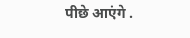पीछे आएंगे .